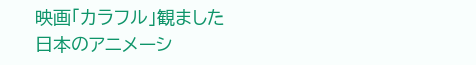映画「カラフル」観ました
日本のアニメーシ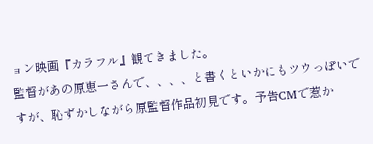ョン映画『カラフル』観てきました。
監督があの原恵一さんで、、、、と書くといかにもツウっぽいですが、恥ずかしながら原監督作品初見です。予告CMで惹か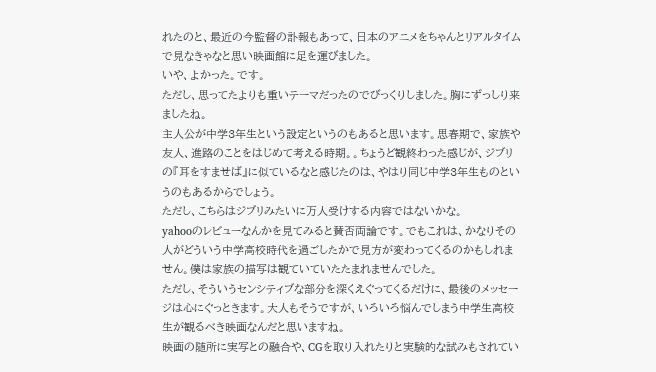れたのと、最近の今監督の訃報もあって、日本のアニメをちゃんとリアルタイムで見なきゃなと思い映画館に足を運びました。
いや、よかった。です。
ただし、思ってたよりも重いテーマだったのでびっくりしました。胸にずっしり来ましたね。
主人公が中学3年生という設定というのもあると思います。思春期で、家族や友人、進路のことをはじめて考える時期。。ちょうど観終わった感じが、ジブリの『耳をすませば』に似ているなと感じたのは、やはり同じ中学3年生ものというのもあるからでしょう。
ただし、こちらはジブリみたいに万人受けする内容ではないかな。
yahooのレビューなんかを見てみると賛否両論です。でもこれは、かなりその人がどういう中学高校時代を過ごしたかで見方が変わってくるのかもしれません。僕は家族の描写は観ていていたたまれませんでした。
ただし、そういうセンシティブな部分を深くえぐってくるだけに、最後のメッセージは心にぐっときます。大人もそうですが、いろいろ悩んでしまう中学生高校生が観るべき映画なんだと思いますね。
映画の随所に実写との融合や、CGを取り入れたりと実験的な試みもされてい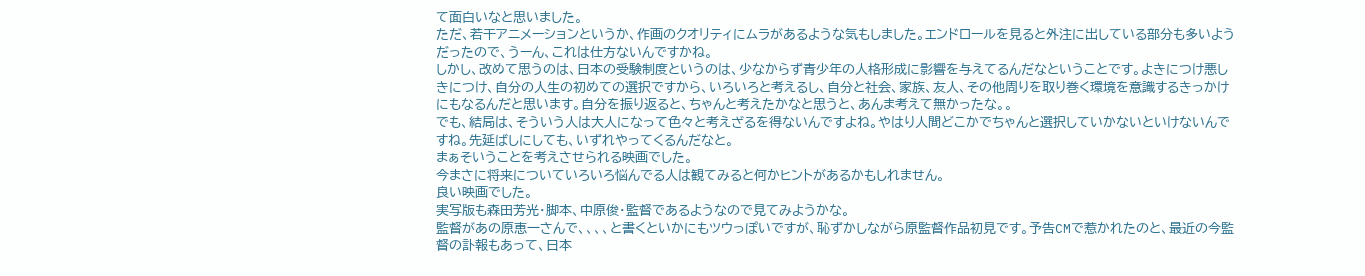て面白いなと思いました。
ただ、若干アニメーションというか、作画のクオリティにムラがあるような気もしました。エンドロールを見ると外注に出している部分も多いようだったので、うーん、これは仕方ないんですかね。
しかし、改めて思うのは、日本の受験制度というのは、少なからず青少年の人格形成に影響を与えてるんだなということです。よきにつけ悪しきにつけ、自分の人生の初めての選択ですから、いろいろと考えるし、自分と社会、家族、友人、その他周りを取り巻く環境を意識するきっかけにもなるんだと思います。自分を振り返ると、ちゃんと考えたかなと思うと、あんま考えて無かったな。。
でも、結局は、そういう人は大人になって色々と考えざるを得ないんですよね。やはり人間どこかでちゃんと選択していかないといけないんですね。先延ばしにしても、いずれやってくるんだなと。
まぁそいうことを考えさせられる映画でした。
今まさに将来についていろいろ悩んでる人は観てみると何かヒントがあるかもしれません。
良い映画でした。
実写版も森田芳光・脚本、中原俊・監督であるようなので見てみようかな。
監督があの原恵一さんで、、、、と書くといかにもツウっぽいですが、恥ずかしながら原監督作品初見です。予告CMで惹かれたのと、最近の今監督の訃報もあって、日本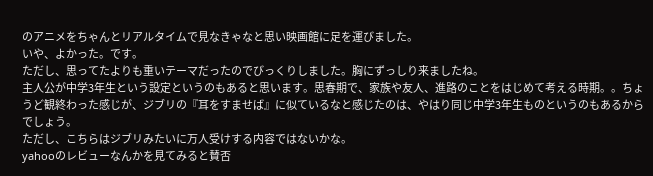のアニメをちゃんとリアルタイムで見なきゃなと思い映画館に足を運びました。
いや、よかった。です。
ただし、思ってたよりも重いテーマだったのでびっくりしました。胸にずっしり来ましたね。
主人公が中学3年生という設定というのもあると思います。思春期で、家族や友人、進路のことをはじめて考える時期。。ちょうど観終わった感じが、ジブリの『耳をすませば』に似ているなと感じたのは、やはり同じ中学3年生ものというのもあるからでしょう。
ただし、こちらはジブリみたいに万人受けする内容ではないかな。
yahooのレビューなんかを見てみると賛否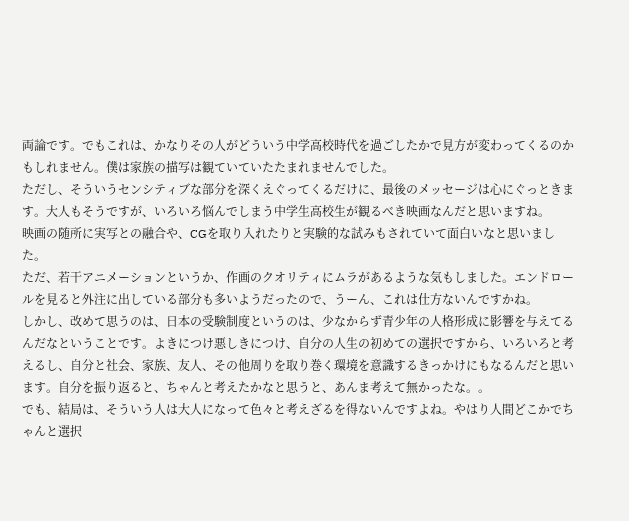両論です。でもこれは、かなりその人がどういう中学高校時代を過ごしたかで見方が変わってくるのかもしれません。僕は家族の描写は観ていていたたまれませんでした。
ただし、そういうセンシティブな部分を深くえぐってくるだけに、最後のメッセージは心にぐっときます。大人もそうですが、いろいろ悩んでしまう中学生高校生が観るべき映画なんだと思いますね。
映画の随所に実写との融合や、CGを取り入れたりと実験的な試みもされていて面白いなと思いました。
ただ、若干アニメーションというか、作画のクオリティにムラがあるような気もしました。エンドロールを見ると外注に出している部分も多いようだったので、うーん、これは仕方ないんですかね。
しかし、改めて思うのは、日本の受験制度というのは、少なからず青少年の人格形成に影響を与えてるんだなということです。よきにつけ悪しきにつけ、自分の人生の初めての選択ですから、いろいろと考えるし、自分と社会、家族、友人、その他周りを取り巻く環境を意識するきっかけにもなるんだと思います。自分を振り返ると、ちゃんと考えたかなと思うと、あんま考えて無かったな。。
でも、結局は、そういう人は大人になって色々と考えざるを得ないんですよね。やはり人間どこかでちゃんと選択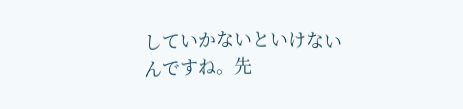していかないといけないんですね。先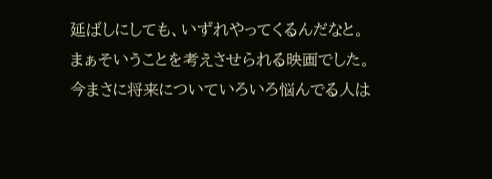延ばしにしても、いずれやってくるんだなと。
まぁそいうことを考えさせられる映画でした。
今まさに将来についていろいろ悩んでる人は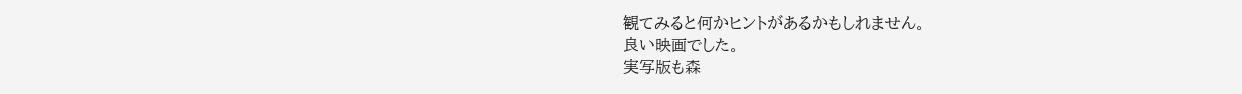観てみると何かヒントがあるかもしれません。
良い映画でした。
実写版も森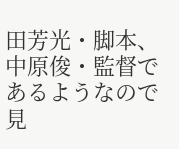田芳光・脚本、中原俊・監督であるようなので見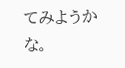てみようかな。